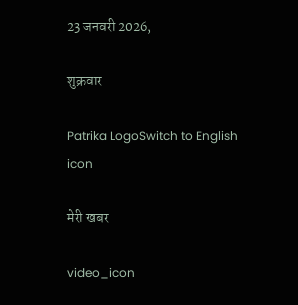23 जनवरी 2026,

शुक्रवार

Patrika LogoSwitch to English
icon

मेरी खबर

video_icon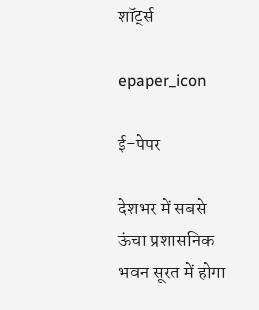शॉर्ट्स

epaper_icon

ई-पेपर

देशभर में सबसे ऊंचा प्रशासनिक भवन सूरत में होगा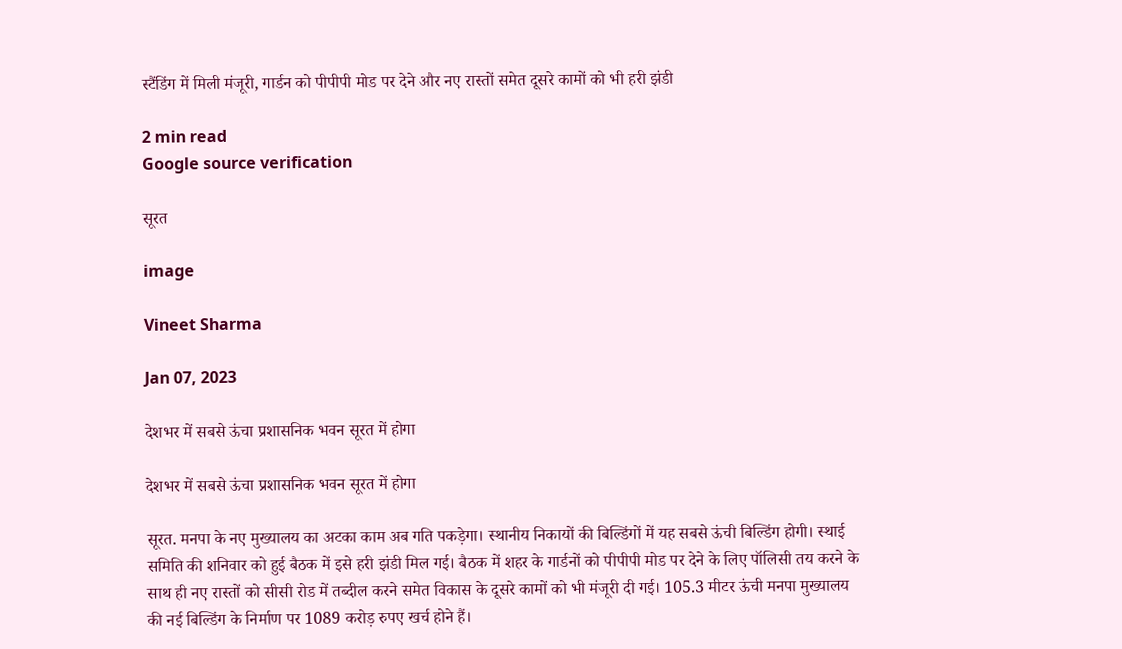स्टैंडिंग में मिली मंजूरी, गार्डन को पीपीपी मोड पर देने और नए रास्तों समेत दूसरे कामों को भी हरी झंडी

2 min read
Google source verification

सूरत

image

Vineet Sharma

Jan 07, 2023

देशभर में सबसे ऊंचा प्रशासनिक भवन सूरत में होगा

देशभर में सबसे ऊंचा प्रशासनिक भवन सूरत में होगा

सूरत. मनपा के नए मुख्यालय का अटका काम अब गति पकड़ेगा। स्थानीय निकायों की बिल्डिंगों में यह सबसे ऊंची बिल्डिंग होगी। स्थाई समिति की शनिवार को हुई बैठक में इसे हरी झंडी मिल गई। बैठक में शहर के गार्डनों को पीपीपी मोड पर देने के लिए पॉलिसी तय करने के साथ ही नए रास्तों को सीसी रोड में तब्दील करने समेत विकास के दूसरे कामों को भी मंजूरी दी गई। 105.3 मीटर ऊंची मनपा मुख्यालय की नई बिल्डिंग के निर्माण पर 1089 करोड़ रुपए खर्च होने हैं।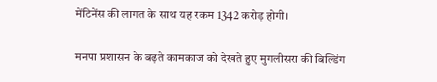मेंटिनेंस की लागत के साथ यह रकम 1342 करोड़ होगी।

मनपा प्रशासन के बढ़ते कामकाज को देखते हुए मुगलीसरा की बिल्डिंग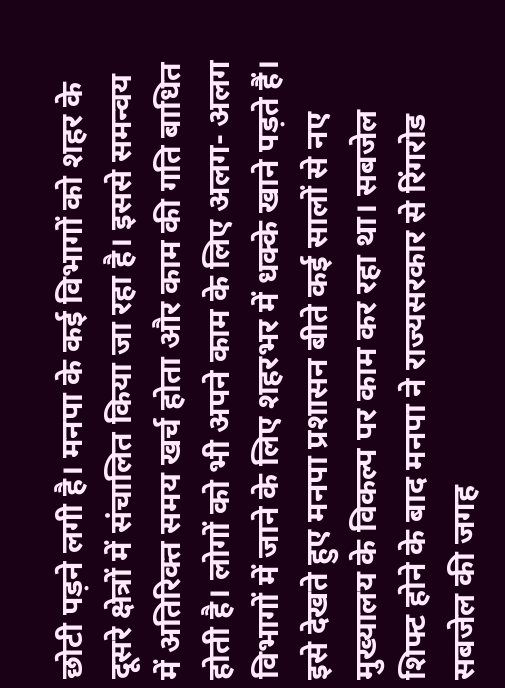छोटी पड़ने लगी है। मनपा के कई विभागों को शहर के दूसरे क्षेत्रों में संचालित किया जा रहा है। इससे समन्वय में अतिरिक्त समय खर्च होता और काम की गति बाधित होती है। लोगों को भी अपने काम के लिए अलग- अलग विभागों में जाने के लिए शहरभर में धक्के खाने पड़ते हैं। इसे देखते हुए मनपा प्रशासन बीते कई सालों से नए मुख्यालय के विकल्प पर काम कर रहा था। सबजेल शिफ्ट होने के बाद मनपा ने राज्यसरकार से रिंगरोड सबजेल की जगह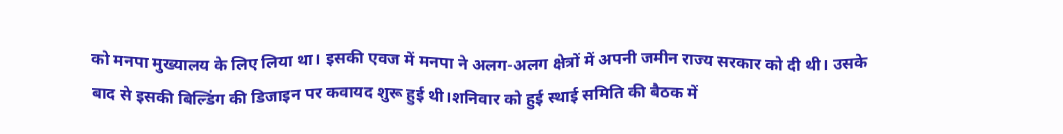को मनपा मुख्यालय के लिए लिया था। इसकी एवज में मनपा ने अलग-अलग क्षेत्रों में अपनी जमीन राज्य सरकार को दी थी। उसके बाद से इसकी बिल्डिंग की डिजाइन पर कवायद शुरू हुई थी।शनिवार को हुई स्थाई समिति की बैठक में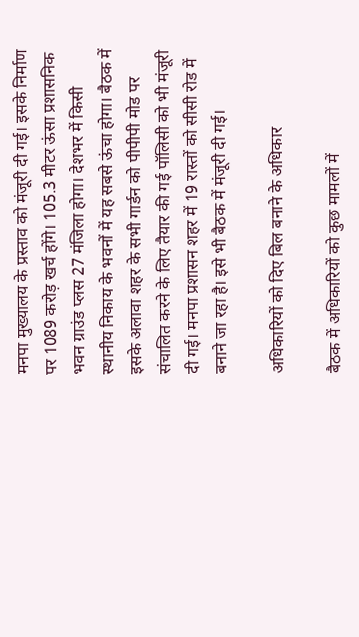मनपा मुख्यालय के प्रस्ताव को मंजूरी दी गई। इसके निर्माण पर 1089 करोड़ खर्च होंगे। 105.3 मीटर ऊंसा प्रशासनिक भवन ग्राउंड प्लस 27 मंजिला होगा। देशभर में किसी स्थानीय निकाय के भवनों में यह सबसे ऊंचा होगा। बैठक में इसके अलावा शहर के सभी गार्डन को पीपीपी मोड पर संचालित करने के लिए तैयार की गई पॉलिसी को भी मंजूरी दी गई। मनपा प्रशासन शहर में 19 रास्तों को सीसी रोड में बनाने जा रहा है। इसे भी बैठक में मंजूरी दी गई।

अधिकारियों को दिए बिल बनाने के अधिकार

बैठक में अधिकारियों को कुछ मामलों में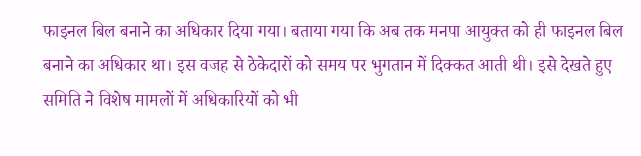फाइनल बिल बनाने का अधिकार दिया गया। बताया गया कि अब तक मनपा आयुक्त को ही फाइनल बिल बनाने का अधिकार था। इस वजह से ठेकेदारों को समय पर भुगतान में दिक्कत आती थी। इसे देखते हुए समिति ने विशेष मामलों में अधिकारियों को भी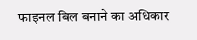फाइनल बिल बनाने का अधिकार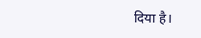दिया है।